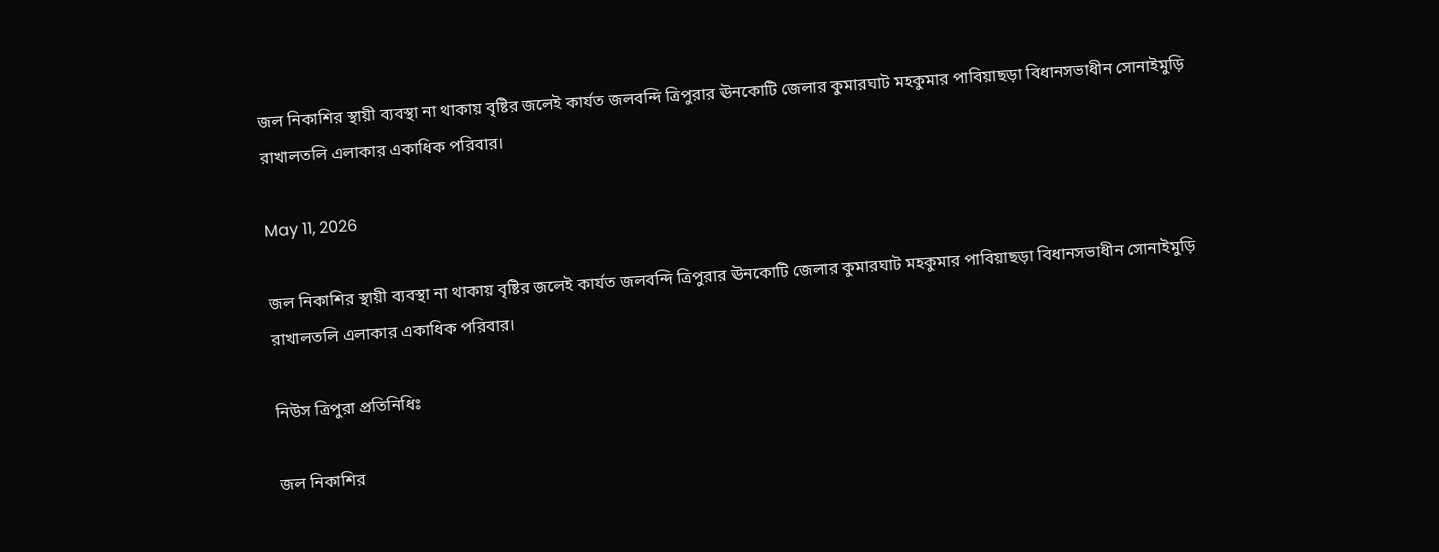জল নিকাশির স্থায়ী ব্যবস্থা না থাকায় বৃষ্টির জলেই কার্যত জলবন্দি ত্রিপুরার ঊনকোটি জেলার কুমারঘাট মহকুমার পাবিয়াছড়া বিধানসভাধীন সোনাইমুড়ি রাখালতলি এলাকার একাধিক পরিবার।

May 11, 2026

জল নিকাশির স্থায়ী ব্যবস্থা না থাকায় বৃষ্টির জলেই কার্যত জলবন্দি ত্রিপুরার ঊনকোটি জেলার কুমারঘাট মহকুমার পাবিয়াছড়া বিধানসভাধীন সোনাইমুড়ি রাখালতলি এলাকার একাধিক পরিবার।

নিউস ত্রিপুরা প্রতিনিধিঃ

জল নিকাশির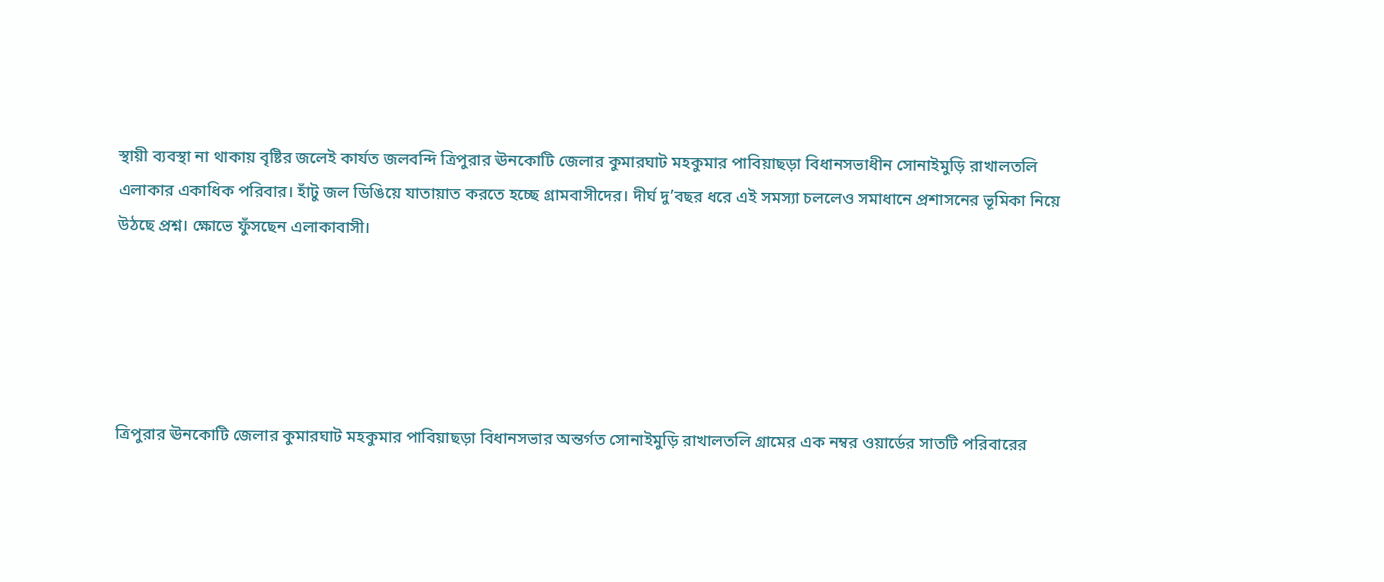স্থায়ী ব্যবস্থা না থাকায় বৃষ্টির জলেই কার্যত জলবন্দি ত্রিপুরার ঊনকোটি জেলার কুমারঘাট মহকুমার পাবিয়াছড়া বিধানসভাধীন সোনাইমুড়ি রাখালতলি এলাকার একাধিক পরিবার। হাঁটু জল ডিঙিয়ে যাতায়াত করতে হচ্ছে গ্রামবাসীদের। দীর্ঘ দু’বছর ধরে এই সমস্যা চললেও সমাধানে প্রশাসনের ভূমিকা নিয়ে উঠছে প্রশ্ন। ক্ষোভে ফুঁসছেন এলাকাবাসী।





ত্রিপুরার ঊনকোটি জেলার কুমারঘাট মহকুমার পাবিয়াছড়া বিধানসভার অন্তর্গত সোনাইমুড়ি রাখালতলি গ্রামের এক নম্বর ওয়ার্ডের সাতটি পরিবারের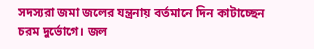সদস্যরা জমা জলের যন্ত্রনায় বর্তমানে দিন কাটাচ্ছেন চরম দুর্ভোগে। জল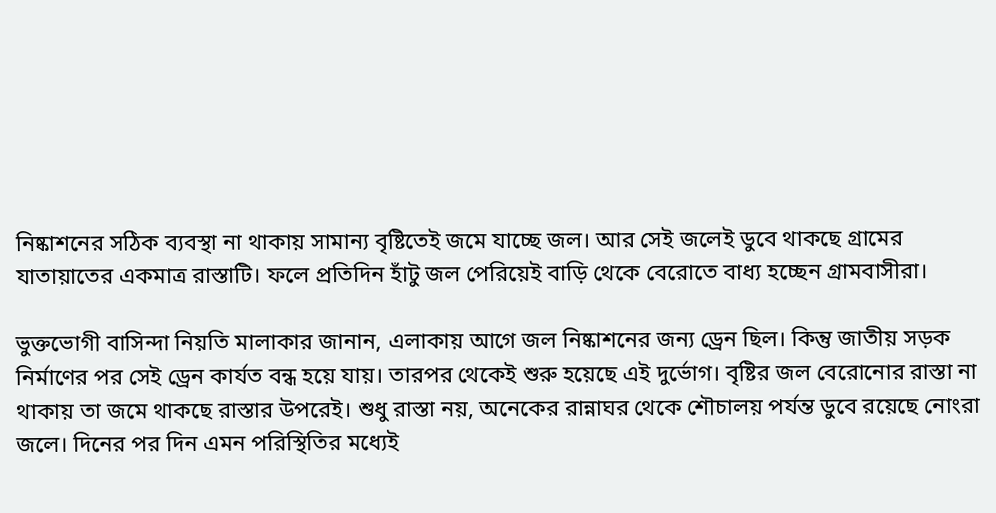নিষ্কাশনের সঠিক ব্যবস্থা না থাকায় সামান্য বৃষ্টিতেই জমে যাচ্ছে জল। আর সেই জলেই ডুবে থাকছে গ্রামের যাতায়াতের একমাত্র রাস্তাটি। ফলে প্রতিদিন হাঁটু জল পেরিয়েই বাড়ি থেকে বেরোতে বাধ্য হচ্ছেন গ্রামবাসীরা।

ভুক্তভোগী বাসিন্দা নিয়তি মালাকার জানান, এলাকায় আগে জল নিষ্কাশনের জন্য ড্রেন ছিল। কিন্তু জাতীয় সড়ক নির্মাণের পর সেই ড্রেন কার্যত বন্ধ হয়ে যায়। তারপর থেকেই শুরু হয়েছে এই দুর্ভোগ। বৃষ্টির জল বেরোনোর রাস্তা না থাকায় তা জমে থাকছে রাস্তার উপরেই। শুধু রাস্তা নয়, অনেকের রান্নাঘর থেকে শৌচালয় পর্যন্ত ডুবে রয়েছে নোংরা জলে। দিনের পর দিন এমন পরিস্থিতির মধ্যেই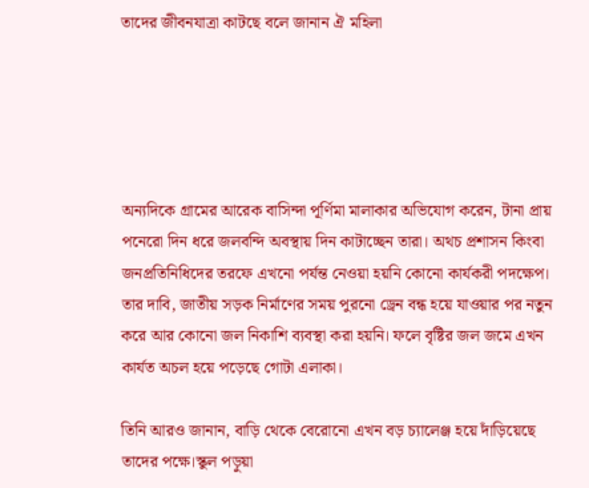তাদের জীবনযাত্রা কাটছে বলে জানান ঐ মহিলা





অন্যদিকে গ্রামের আরেক বাসিন্দা পূর্ণিমা মালাকার অভিযোগ করেন, টানা প্রায় পনেরো দিন ধরে জলবন্দি অবস্থায় দিন কাটাচ্ছেন তারা। অথচ প্রশাসন কিংবা জনপ্রতিনিধিদের তরফে এখনো পর্যন্ত নেওয়া হয়নি কোনো কার্যকরী পদক্ষেপ। তার দাবি, জাতীয় সড়ক নির্মাণের সময় পুরনো ড্রেন বন্ধ হয়ে যাওয়ার পর নতুন করে আর কোনো জল নিকাশি ব্যবস্থা করা হয়নি। ফলে বৃষ্টির জল জমে এখন কার্যত অচল হয়ে পড়েছে গোটা এলাকা।

তিনি আরও জানান, বাড়ি থেকে বেরোনো এখন বড় চ্যালেঞ্জ হয়ে দাঁড়িয়েছে তাদের পক্ষে।স্কুল পড়ুয়া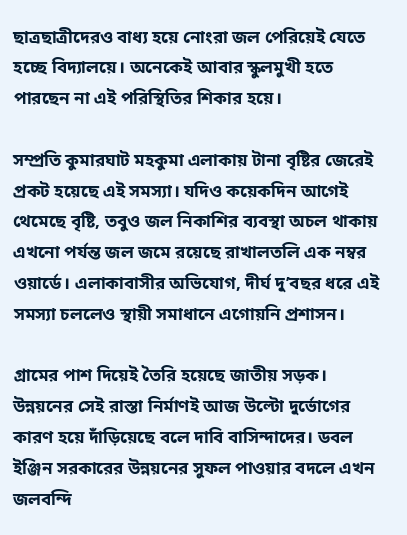ছাত্রছাত্রীদেরও বাধ্য হয়ে নোংরা জল পেরিয়েই যেতে হচ্ছে বিদ্যালয়ে। অনেকেই আবার স্কুলমুখী হতে পারছেন না এই পরিস্থিতির শিকার হয়ে।

সম্প্রতি কুমারঘাট মহকুমা এলাকায় টানা বৃষ্টির জেরেই প্রকট হয়েছে এই সমস্যা। যদিও কয়েকদিন আগেই থেমেছে বৃষ্টি, তবুও জল নিকাশির ব্যবস্থা অচল থাকায় এখনো পর্যন্ত জল জমে রয়েছে রাখালতলি এক নম্বর ওয়ার্ডে। এলাকাবাসীর অভিযোগ, দীর্ঘ দু’বছর ধরে এই সমস্যা চললেও স্থায়ী সমাধানে এগোয়নি প্রশাসন।

গ্রামের পাশ দিয়েই তৈরি হয়েছে জাতীয় সড়ক। উন্নয়নের সেই রাস্তা নির্মাণ‌ই আজ উল্টো দুর্ভোগের কারণ হয়ে দাঁড়িয়েছে বলে দাবি বাসিন্দাদের। ডবল ইঞ্জিন সরকারের উন্নয়নের সুফল পাওয়ার বদলে এখন জলবন্দি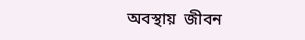অবস্থায়  জীবন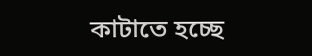কাটাতে হচ্ছে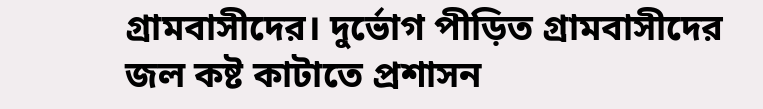গ্রামবাসীদের। দুর্ভোগ পীড়িত গ্রামবাসীদের জল কষ্ট কাটাতে প্রশাসন‌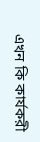এখন কি কার্যকরী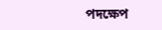পদক্ষেপ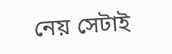নেয় সেটাই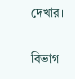দেখার।

বিভাগ